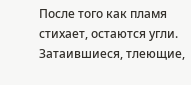После того как пламя стихает, остаются угли. Затаившиеся, тлеющие,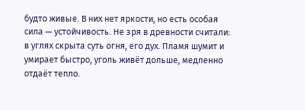будто живые. В них нет яркости, но есть особая сила — устойчивость. Не зря в древности считали: в углях скрыта суть огня, его дух. Пламя шумит и умирает быстро, уголь живёт дольше, медленно отдаёт тепло.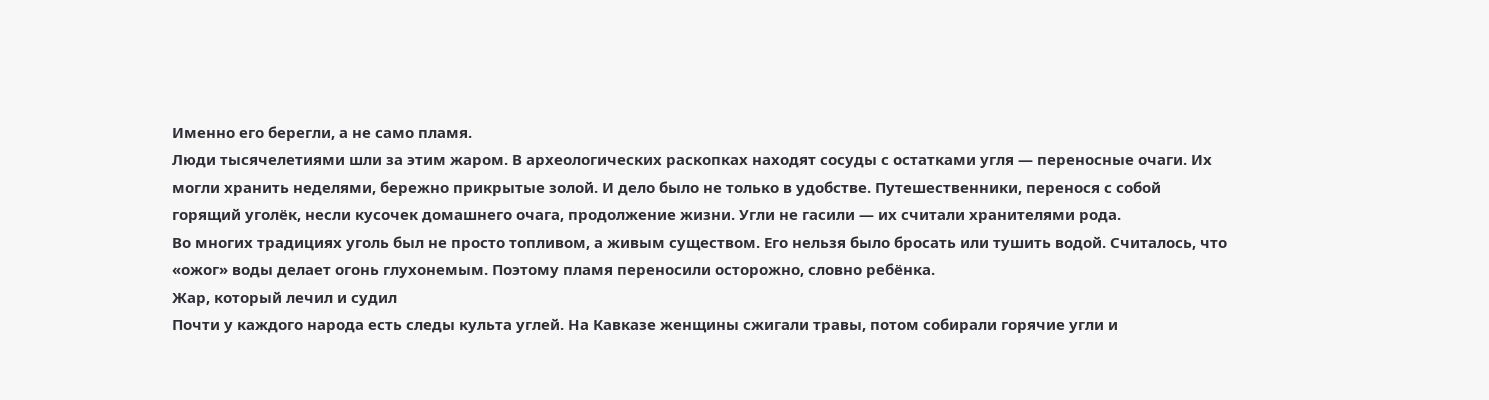Именно его берегли, а не само пламя.
Люди тысячелетиями шли за этим жаром. В археологических раскопках находят сосуды с остатками угля — переносные очаги. Их могли хранить неделями, бережно прикрытые золой. И дело было не только в удобстве. Путешественники, перенося с собой горящий уголёк, несли кусочек домашнего очага, продолжение жизни. Угли не гасили — их считали хранителями рода.
Во многих традициях уголь был не просто топливом, а живым существом. Его нельзя было бросать или тушить водой. Считалось, что «ожог» воды делает огонь глухонемым. Поэтому пламя переносили осторожно, словно ребёнка.
Жар, который лечил и судил
Почти у каждого народа есть следы культа углей. На Кавказе женщины сжигали травы, потом собирали горячие угли и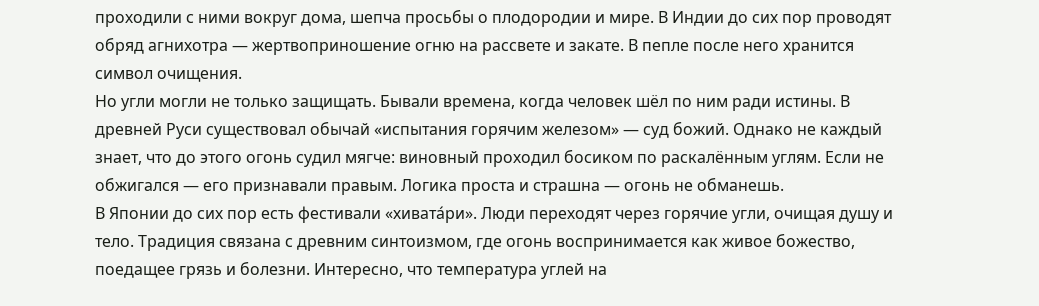проходили с ними вокруг дома, шепча просьбы о плодородии и мире. В Индии до сих пор проводят обряд агнихотра — жертвоприношение огню на рассвете и закате. В пепле после него хранится символ очищения.
Но угли могли не только защищать. Бывали времена, когда человек шёл по ним ради истины. В древней Руси существовал обычай «испытания горячим железом» — суд божий. Однако не каждый знает, что до этого огонь судил мягче: виновный проходил босиком по раскалённым углям. Если не обжигался — его признавали правым. Логика проста и страшна — огонь не обманешь.
В Японии до сих пор есть фестивали «хивата́ри». Люди переходят через горячие угли, очищая душу и тело. Традиция связана с древним синтоизмом, где огонь воспринимается как живое божество, поедащее грязь и болезни. Интересно, что температура углей на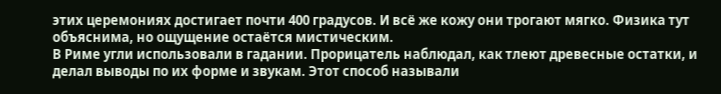этих церемониях достигает почти 400 градусов. И всё же кожу они трогают мягко. Физика тут объяснима, но ощущение остаётся мистическим.
В Риме угли использовали в гадании. Прорицатель наблюдал, как тлеют древесные остатки, и делал выводы по их форме и звукам. Этот способ называли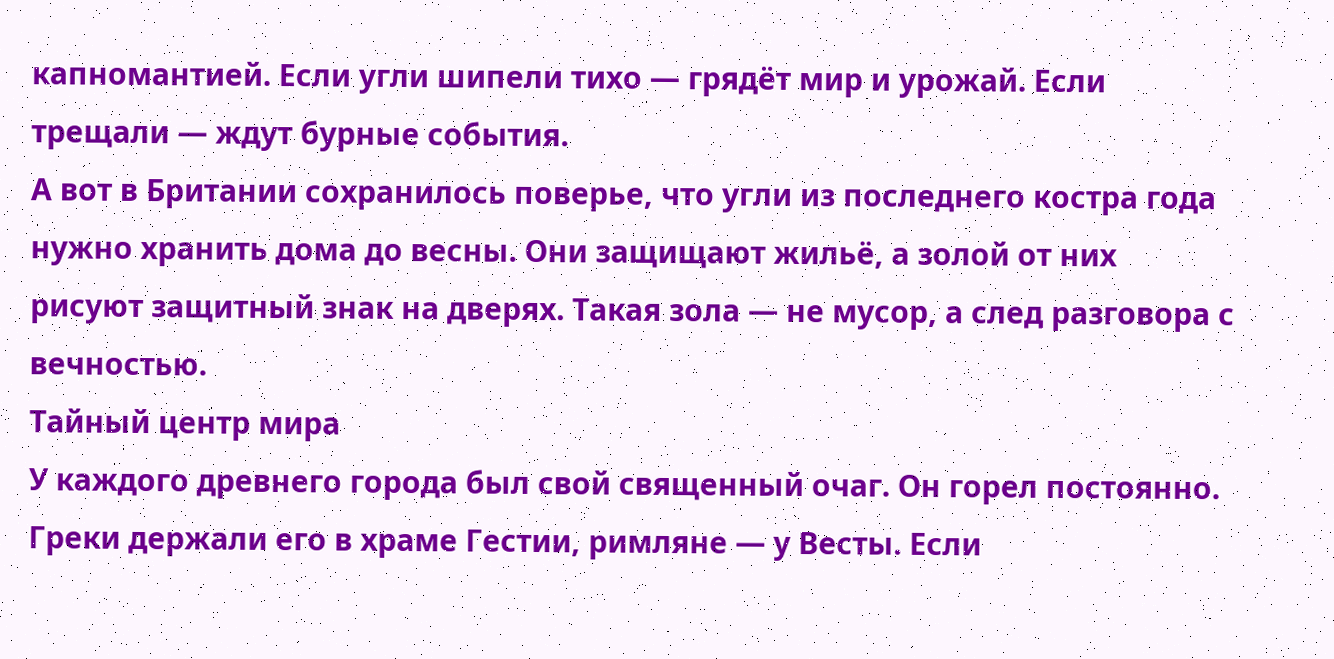капномантией. Если угли шипели тихо — грядёт мир и урожай. Если трещали — ждут бурные события.
А вот в Британии сохранилось поверье, что угли из последнего костра года нужно хранить дома до весны. Они защищают жильё, а золой от них рисуют защитный знак на дверях. Такая зола — не мусор, а след разговора с вечностью.
Тайный центр мира
У каждого древнего города был свой священный очаг. Он горел постоянно. Греки держали его в храме Гестии, римляне — у Весты. Если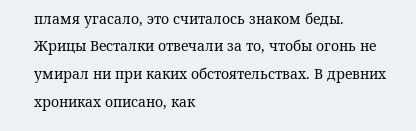пламя угасало, это считалось знаком беды. Жрицы Весталки отвечали за то, чтобы огонь не умирал ни при каких обстоятельствах. В древних хрониках описано, как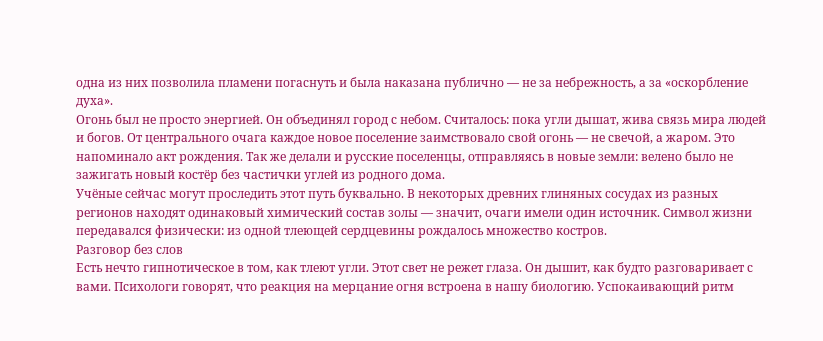одна из них позволила пламени погаснуть и была наказана публично — не за небрежность, а за «оскорбление духа».
Огонь был не просто энергией. Он объединял город с небом. Считалось: пока угли дышат, жива связь мира людей и богов. От центрального очага каждое новое поселение заимствовало свой огонь — не свечой, а жаром. Это напоминало акт рождения. Так же делали и русские поселенцы, отправляясь в новые земли: велено было не зажигать новый костёр без частички углей из родного дома.
Учёные сейчас могут проследить этот путь буквально. В некоторых древних глиняных сосудах из разных регионов находят одинаковый химический состав золы — значит, очаги имели один источник. Символ жизни передавался физически: из одной тлеющей сердцевины рождалось множество костров.
Разговор без слов
Есть нечто гипнотическое в том, как тлеют угли. Этот свет не режет глаза. Он дышит, как будто разговаривает с вами. Психологи говорят, что реакция на мерцание огня встроена в нашу биологию. Успокаивающий ритм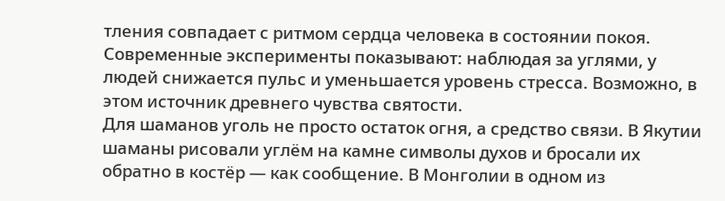тления совпадает с ритмом сердца человека в состоянии покоя. Современные эксперименты показывают: наблюдая за углями, у людей снижается пульс и уменьшается уровень стресса. Возможно, в этом источник древнего чувства святости.
Для шаманов уголь не просто остаток огня, а средство связи. В Якутии шаманы рисовали углём на камне символы духов и бросали их обратно в костёр — как сообщение. В Монголии в одном из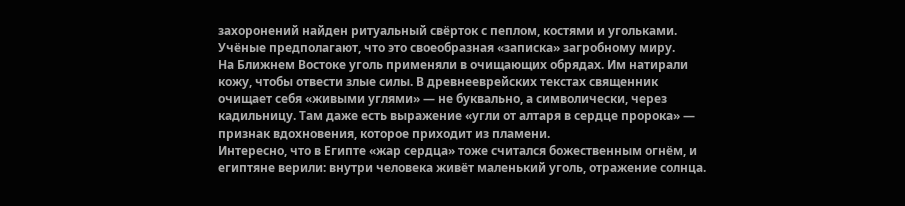захоронений найден ритуальный свёрток с пеплом, костями и угольками. Учёные предполагают, что это своеобразная «записка» загробному миру.
На Ближнем Востоке уголь применяли в очищающих обрядах. Им натирали кожу, чтобы отвести злые силы. В древнееврейских текстах священник очищает себя «живыми углями» — не буквально, а символически, через кадильницу. Там даже есть выражение «угли от алтаря в сердце пророка» — признак вдохновения, которое приходит из пламени.
Интересно, что в Египте «жар сердца» тоже считался божественным огнём, и египтяне верили: внутри человека живёт маленький уголь, отражение солнца.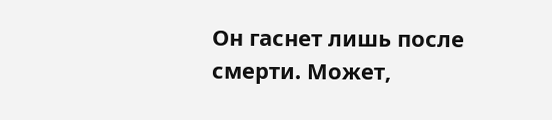Он гаснет лишь после смерти. Может,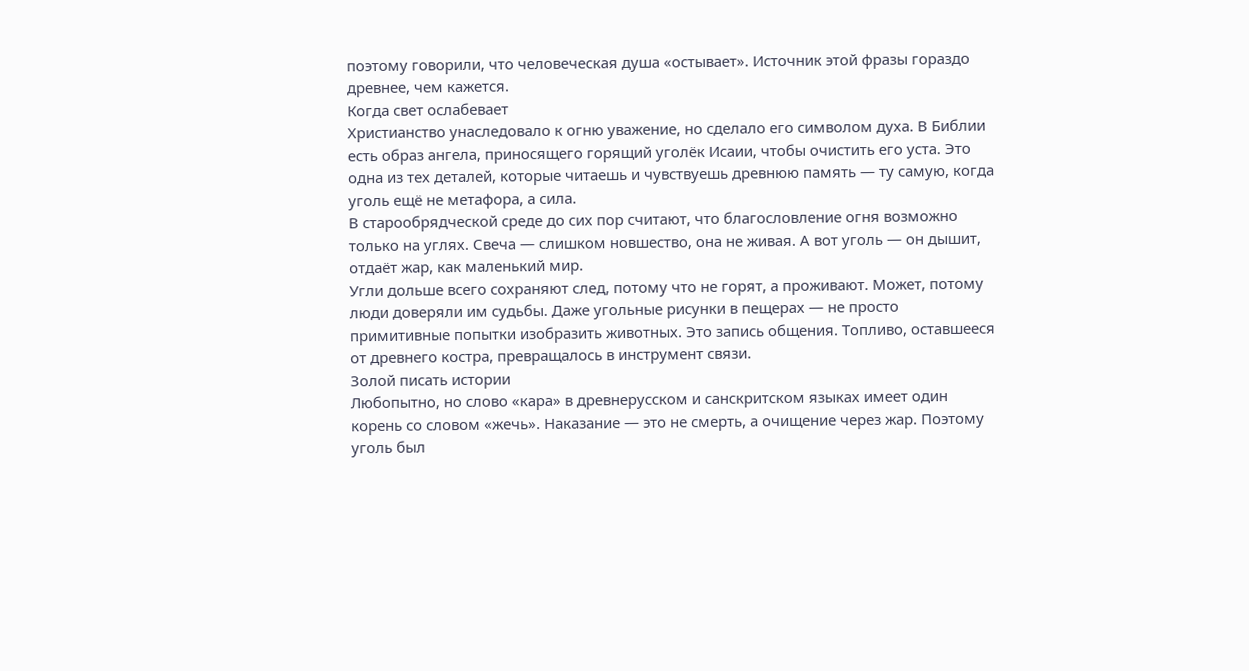поэтому говорили, что человеческая душа «остывает». Источник этой фразы гораздо древнее, чем кажется.
Когда свет ослабевает
Христианство унаследовало к огню уважение, но сделало его символом духа. В Библии есть образ ангела, приносящего горящий уголёк Исаии, чтобы очистить его уста. Это одна из тех деталей, которые читаешь и чувствуешь древнюю память — ту самую, когда уголь ещё не метафора, а сила.
В старообрядческой среде до сих пор считают, что благословление огня возможно только на углях. Свеча — слишком новшество, она не живая. А вот уголь — он дышит, отдаёт жар, как маленький мир.
Угли дольше всего сохраняют след, потому что не горят, а проживают. Может, потому люди доверяли им судьбы. Даже угольные рисунки в пещерах — не просто примитивные попытки изобразить животных. Это запись общения. Топливо, оставшееся от древнего костра, превращалось в инструмент связи.
Золой писать истории
Любопытно, но слово «кара» в древнерусском и санскритском языках имеет один корень со словом «жечь». Наказание — это не смерть, а очищение через жар. Поэтому уголь был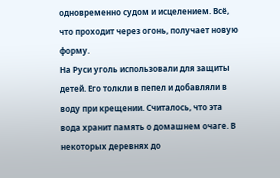одновременно судом и исцелением. Всё, что проходит через огонь, получает новую форму.
На Руси уголь использовали для защиты детей. Его толкли в пепел и добавляли в воду при крещении. Считалось, что эта вода хранит память о домашнем очаге. В некоторых деревнях до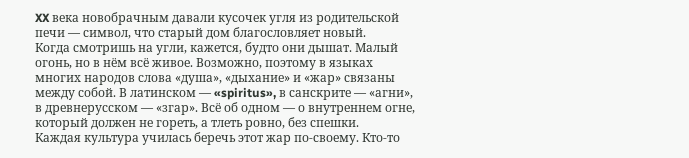XX века новобрачным давали кусочек угля из родительской печи — символ, что старый дом благословляет новый.
Когда смотришь на угли, кажется, будто они дышат. Малый огонь, но в нём всё живое. Возможно, поэтому в языках многих народов слова «душа», «дыхание» и «жар» связаны между собой. В латинском — «spiritus», в санскрите — «агни», в древнерусском — «згар». Всё об одном — о внутреннем огне, который должен не гореть, а тлеть ровно, без спешки.
Каждая культура училась беречь этот жар по-своему. Кто-то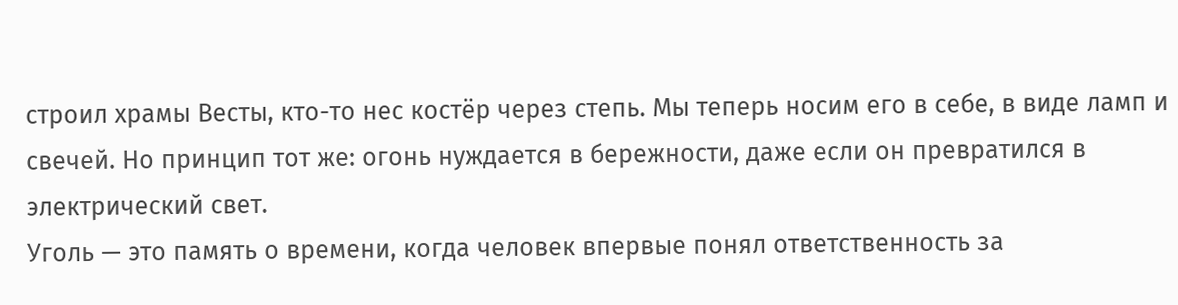строил храмы Весты, кто-то нес костёр через степь. Мы теперь носим его в себе, в виде ламп и свечей. Но принцип тот же: огонь нуждается в бережности, даже если он превратился в электрический свет.
Уголь — это память о времени, когда человек впервые понял ответственность за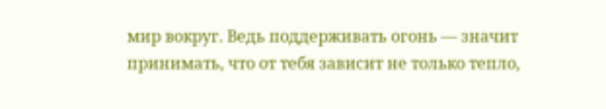мир вокруг. Ведь поддерживать огонь — значит принимать, что от тебя зависит не только тепло,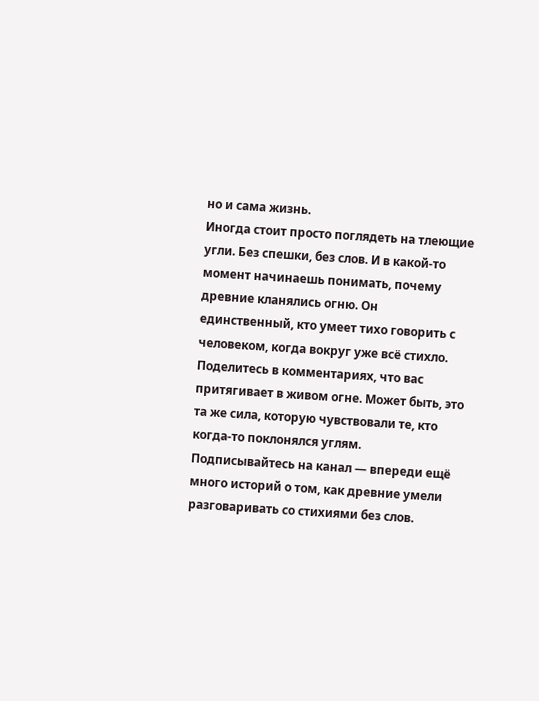но и сама жизнь.
Иногда стоит просто поглядеть на тлеющие угли. Без спешки, без слов. И в какой-то момент начинаешь понимать, почему древние кланялись огню. Он единственный, кто умеет тихо говорить с человеком, когда вокруг уже всё стихло.
Поделитесь в комментариях, что вас притягивает в живом огне. Может быть, это та же сила, которую чувствовали те, кто когда-то поклонялся углям. Подписывайтесь на канал — впереди ещё много историй о том, как древние умели разговаривать со стихиями без слов.